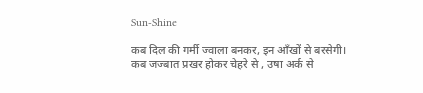Sun-Shine

कब दिल की गर्मी ज्वाला बनकर, इन आँखों से बरसेगी।
कब जज्बात प्रखर होकर चेहरे से , उषा अर्क से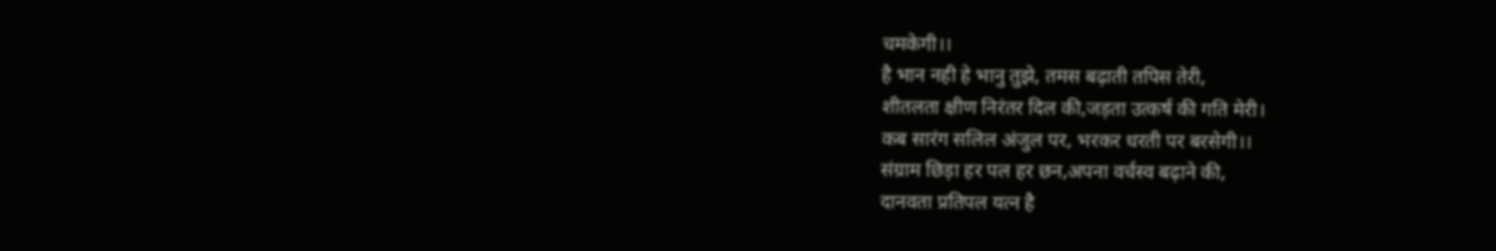चमकेगी।।
है भान नही हे भानु तुझे, तमस बढ़ाती तपिस तेरी,
शीतलता क्षीण निरंतर दिल की,जड़ता उत्कर्ष की गति मेरी।
कब सारंग सलिल अंजुल पर, भरकर धरती पर बरसेगी।।
संग्राम छिड़ा हर पल हर छन,अपना वर्चस्व बढ़ाने की,
दानवता प्रतिपल यत्न है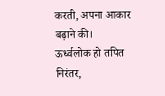करती, अपना आकार बढ़ाने की।
ऊर्ध्वलोक हो तपित निरंतर,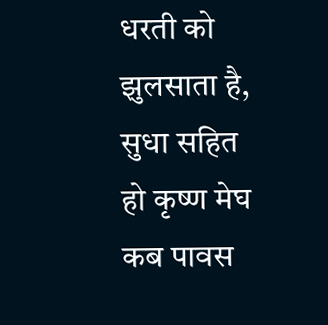धरती को झुलसाता है,
सुधा सहित हो कृष्ण मेघ कब पावस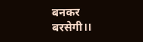बनकर बरसेगी।।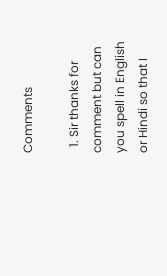Comments

  1. Sir thanks for comment but can you spell in English or Hindi so that I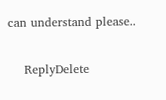can understand please..

    ReplyDelete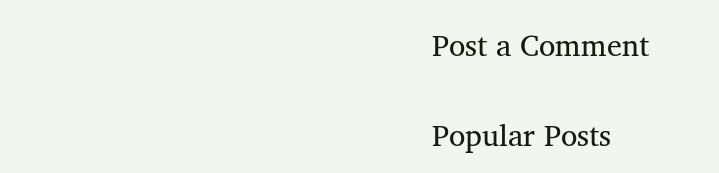Post a Comment

Popular Posts